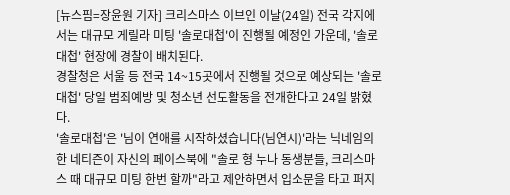[뉴스핌=장윤원 기자] 크리스마스 이브인 이날(24일) 전국 각지에서는 대규모 게릴라 미팅 '솔로대첩'이 진행될 예정인 가운데, '솔로대첩' 현장에 경찰이 배치된다.
경찰청은 서울 등 전국 14~15곳에서 진행될 것으로 예상되는 '솔로대첩' 당일 범죄예방 및 청소년 선도활동을 전개한다고 24일 밝혔다.
'솔로대첩'은 '님이 연애를 시작하셨습니다(님연시)'라는 닉네임의 한 네티즌이 자신의 페이스북에 "솔로 형 누나 동생분들, 크리스마스 때 대규모 미팅 한번 할까"라고 제안하면서 입소문을 타고 퍼지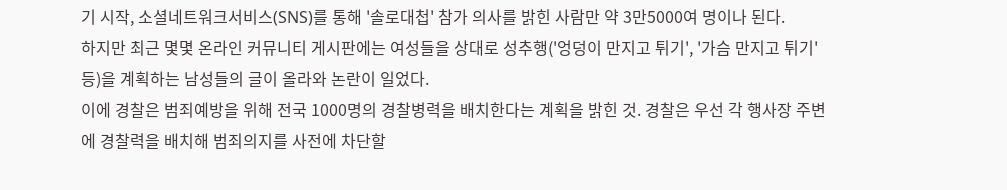기 시작, 소셜네트워크서비스(SNS)를 통해 '솔로대첩' 참가 의사를 밝힌 사람만 약 3만5000여 명이나 된다.
하지만 최근 몇몇 온라인 커뮤니티 게시판에는 여성들을 상대로 성추행('엉덩이 만지고 튀기', '가슴 만지고 튀기' 등)을 계획하는 남성들의 글이 올라와 논란이 일었다.
이에 경찰은 범죄예방을 위해 전국 1000명의 경찰병력을 배치한다는 계획을 밝힌 것. 경찰은 우선 각 행사장 주변에 경찰력을 배치해 범죄의지를 사전에 차단할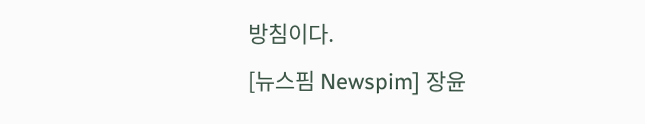방침이다.
[뉴스핌 Newspim] 장윤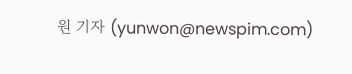원 기자 (yunwon@newspim.com)